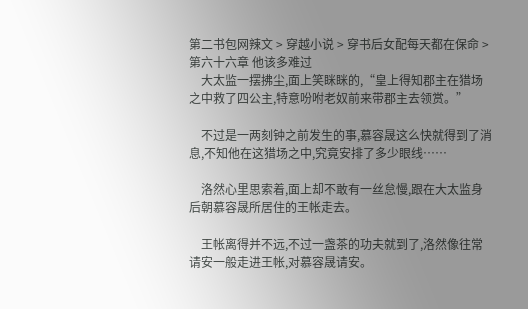第二书包网辣文 > 穿越小说 > 穿书后女配每天都在保命 > 第六十六章 他该多难过
    大太监一摆拂尘,面上笑眯眯的,“皇上得知郡主在猎场之中救了四公主,特意吩咐老奴前来带郡主去领赏。”

    不过是一两刻钟之前发生的事,慕容晟这么快就得到了消息,不知他在这猎场之中,究竟安排了多少眼线……

    洛然心里思索着,面上却不敢有一丝怠慢,跟在大太监身后朝慕容晟所居住的王帐走去。

    王帐离得并不远,不过一盏茶的功夫就到了,洛然像往常请安一般走进王帐,对慕容晟请安。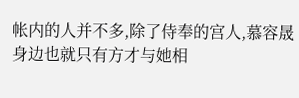帐内的人并不多,除了侍奉的宫人,慕容晟身边也就只有方才与她相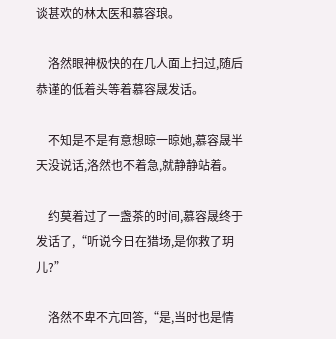谈甚欢的林太医和慕容琅。

    洛然眼神极快的在几人面上扫过,随后恭谨的低着头等着慕容晟发话。

    不知是不是有意想晾一晾她,慕容晟半天没说话,洛然也不着急,就静静站着。

    约莫着过了一盏茶的时间,慕容晟终于发话了,“听说今日在猎场,是你救了玥儿?”

    洛然不卑不亢回答,“是,当时也是情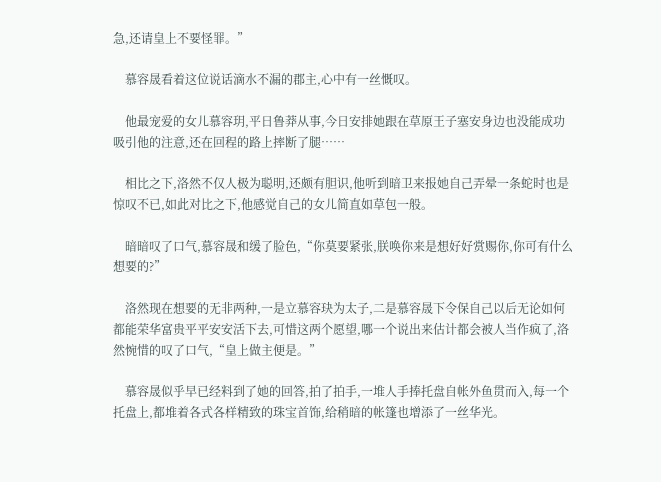急,还请皇上不要怪罪。”

    慕容晟看着这位说话滴水不漏的郡主,心中有一丝慨叹。

    他最宠爱的女儿慕容玥,平日鲁莽从事,今日安排她跟在草原王子塞安身边也没能成功吸引他的注意,还在回程的路上摔断了腿……

    相比之下,洛然不仅人极为聪明,还颇有胆识,他听到暗卫来报她自己弄晕一条蛇时也是惊叹不已,如此对比之下,他感觉自己的女儿简直如草包一般。

    暗暗叹了口气,慕容晟和缓了脸色,“你莫要紧张,朕唤你来是想好好赏赐你,你可有什么想要的?”

    洛然现在想要的无非两种,一是立慕容玦为太子,二是慕容晟下令保自己以后无论如何都能荣华富贵平平安安活下去,可惜这两个愿望,哪一个说出来估计都会被人当作疯了,洛然惋惜的叹了口气,“皇上做主便是。”

    慕容晟似乎早已经料到了她的回答,拍了拍手,一堆人手捧托盘自帐外鱼贯而入,每一个托盘上,都堆着各式各样精致的珠宝首饰,给稍暗的帐篷也增添了一丝华光。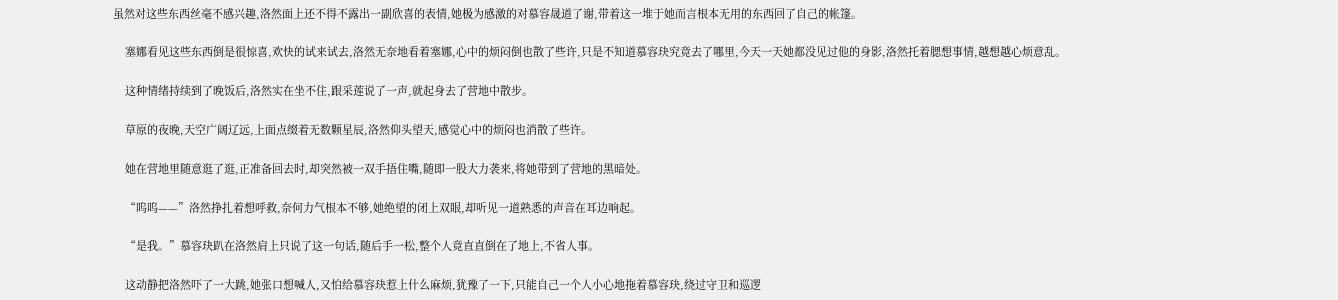虽然对这些东西丝毫不感兴趣,洛然面上还不得不露出一副欣喜的表情,她极为感激的对慕容晟道了谢,带着这一堆于她而言根本无用的东西回了自己的帐篷。

    塞娜看见这些东西倒是很惊喜,欢快的试来试去,洛然无奈地看着塞娜,心中的烦闷倒也散了些许,只是不知道慕容玦究竟去了哪里,今天一天她都没见过他的身影,洛然托着腮想事情,越想越心烦意乱。

    这种情绪持续到了晚饭后,洛然实在坐不住,跟采莲说了一声,就起身去了营地中散步。

    草原的夜晚,天空广阔辽远,上面点缀着无数颗星辰,洛然仰头望天,感觉心中的烦闷也消散了些许。

    她在营地里随意逛了逛,正准备回去时,却突然被一双手捂住嘴,随即一股大力袭来,将她带到了营地的黑暗处。

    “呜呜——”洛然挣扎着想呼救,奈何力气根本不够,她绝望的闭上双眼,却听见一道熟悉的声音在耳边响起。

    “是我。”慕容玦趴在洛然肩上只说了这一句话,随后手一松,整个人竟直直倒在了地上,不省人事。

    这动静把洛然吓了一大跳,她张口想喊人,又怕给慕容玦惹上什么麻烦,犹豫了一下,只能自己一个人小心地拖着慕容玦,绕过守卫和巡逻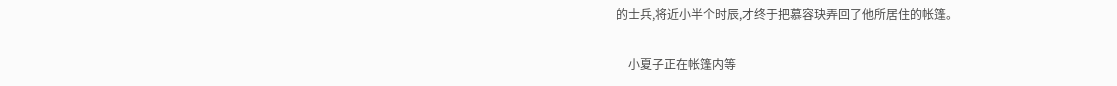的士兵,将近小半个时辰,才终于把慕容玦弄回了他所居住的帐篷。

    小夏子正在帐篷内等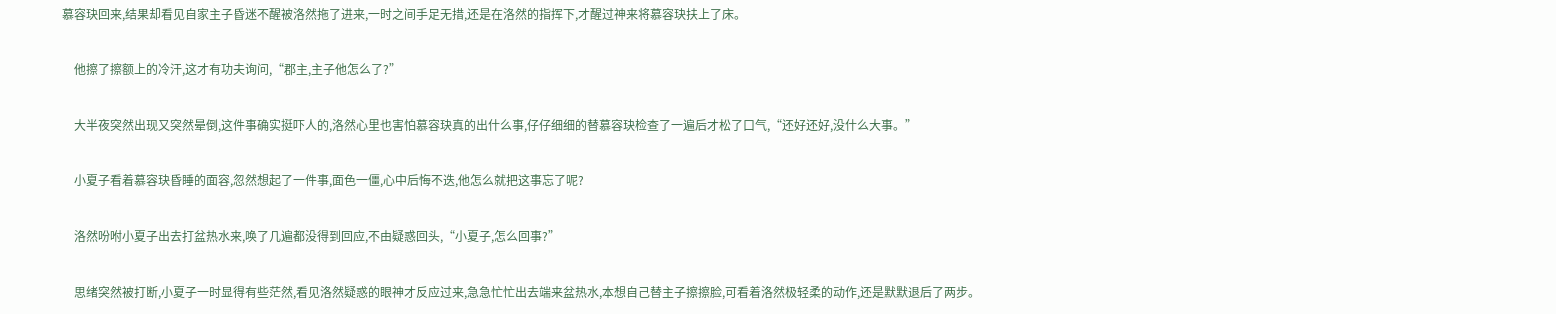慕容玦回来,结果却看见自家主子昏迷不醒被洛然拖了进来,一时之间手足无措,还是在洛然的指挥下,才醒过神来将慕容玦扶上了床。

    他擦了擦额上的冷汗,这才有功夫询问,“郡主,主子他怎么了?”

    大半夜突然出现又突然晕倒,这件事确实挺吓人的,洛然心里也害怕慕容玦真的出什么事,仔仔细细的替慕容玦检查了一遍后才松了口气,“还好还好,没什么大事。”

    小夏子看着慕容玦昏睡的面容,忽然想起了一件事,面色一僵,心中后悔不迭,他怎么就把这事忘了呢?

    洛然吩咐小夏子出去打盆热水来,唤了几遍都没得到回应,不由疑惑回头,“小夏子,怎么回事?”

    思绪突然被打断,小夏子一时显得有些茫然,看见洛然疑惑的眼神才反应过来,急急忙忙出去端来盆热水,本想自己替主子擦擦脸,可看着洛然极轻柔的动作,还是默默退后了两步。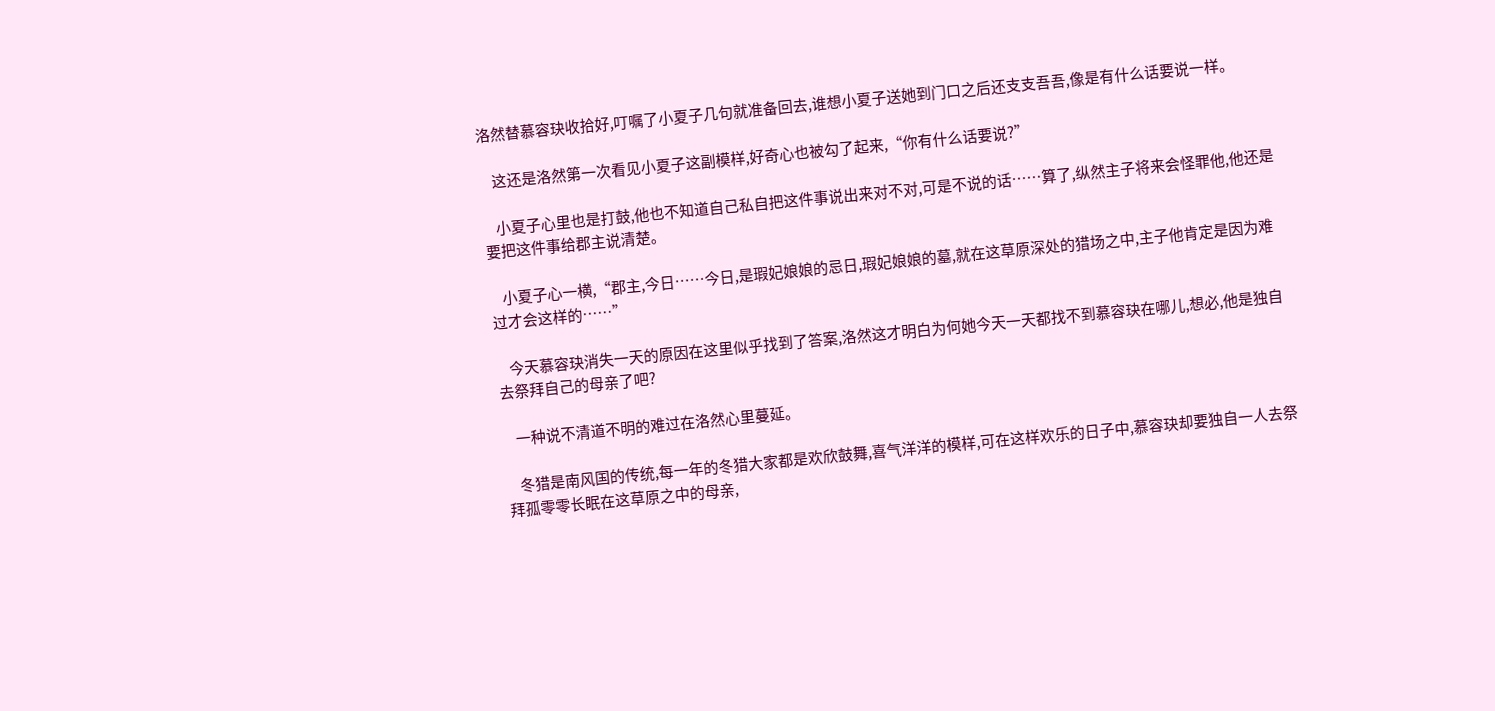洛然替慕容玦收拾好,叮嘱了小夏子几句就准备回去,谁想小夏子送她到门口之后还支支吾吾,像是有什么话要说一样。

    这还是洛然第一次看见小夏子这副模样,好奇心也被勾了起来,“你有什么话要说?”

    小夏子心里也是打鼓,他也不知道自己私自把这件事说出来对不对,可是不说的话……算了,纵然主子将来会怪罪他,他还是要把这件事给郡主说清楚。

    小夏子心一横,“郡主,今日……今日,是瑕妃娘娘的忌日,瑕妃娘娘的墓,就在这草原深处的猎场之中,主子他肯定是因为难过才会这样的……”

    今天慕容玦消失一天的原因在这里似乎找到了答案,洛然这才明白为何她今天一天都找不到慕容玦在哪儿,想必,他是独自去祭拜自己的母亲了吧?

    一种说不清道不明的难过在洛然心里蔓延。

    冬猎是南风国的传统,每一年的冬猎大家都是欢欣鼓舞,喜气洋洋的模样,可在这样欢乐的日子中,慕容玦却要独自一人去祭拜孤零零长眠在这草原之中的母亲,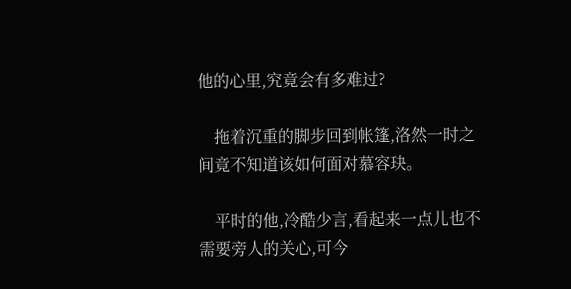他的心里,究竟会有多难过?

    拖着沉重的脚步回到帐篷,洛然一时之间竟不知道该如何面对慕容玦。

    平时的他,冷酷少言,看起来一点儿也不需要旁人的关心,可今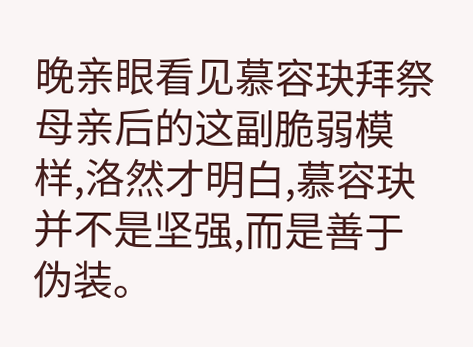晚亲眼看见慕容玦拜祭母亲后的这副脆弱模样,洛然才明白,慕容玦并不是坚强,而是善于伪装。